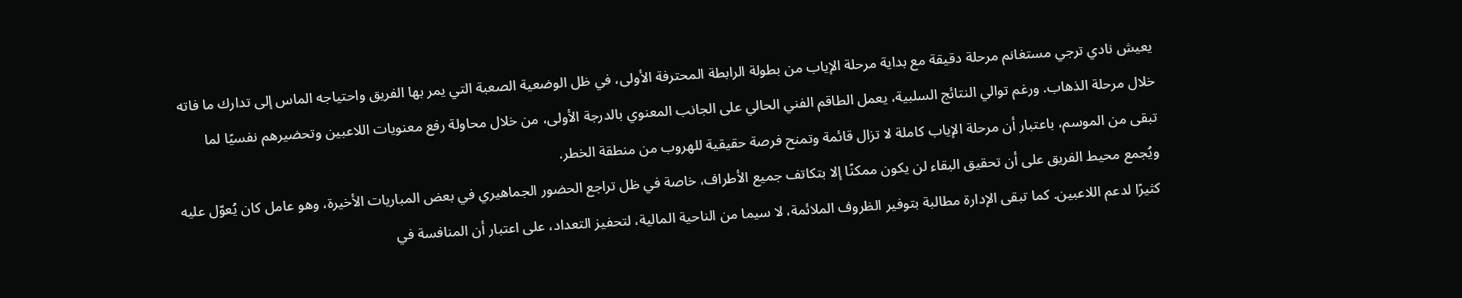يعيش نادي ترجي مستغانم مرحلة دقيقة مع بداية مرحلة الإياب من بطولة الرابطة المحترفة الأولى، في ظل الوضعية الصعبة التي يمر بها الفريق واحتياجه الماس إلى تدارك ما فاته خلال مرحلة الذهاب. ورغم توالي النتائج السلبية، يعمل الطاقم الفني الحالي على الجانب المعنوي بالدرجة الأولى، من خلال محاولة رفع معنويات اللاعبين وتحضيرهم نفسيًا لما تبقى من الموسم، باعتبار أن مرحلة الإياب كاملة لا تزال قائمة وتمنح فرصة حقيقية للهروب من منطقة الخطر.
ويُجمع محيط الفريق على أن تحقيق البقاء لن يكون ممكنًا إلا بتكاتف جميع الأطراف، خاصة في ظل تراجع الحضور الجماهيري في بعض المباريات الأخيرة، وهو عامل كان يُعوّل عليه كثيرًا لدعم اللاعبين. كما تبقى الإدارة مطالبة بتوفير الظروف الملائمة، لا سيما من الناحية المالية، لتحفيز التعداد، على اعتبار أن المنافسة في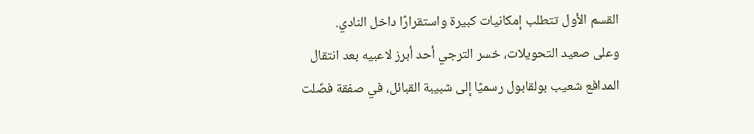القسم الأول تتطلب إمكانيات كبيرة واستقرارًا داخل النادي.
وعلى صعيد التحويلات، خسر الترجي أحد أبرز لاعبيه بعد انتقال المدافع شعيب بولقابول رسميًا إلى شبيبة القبائل، في صفقة فضّلت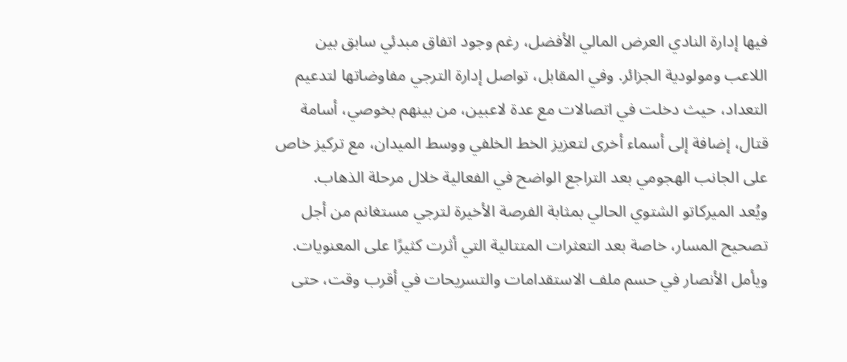فيها إدارة النادي العرض المالي الأفضل، رغم وجود اتفاق مبدئي سابق بين اللاعب ومولودية الجزائر. وفي المقابل، تواصل إدارة الترجي مفاوضاتها لتدعيم التعداد، حيث دخلت في اتصالات مع عدة لاعبين، من بينهم بخوصي، أسامة قتال، إضافة إلى أسماء أخرى لتعزيز الخط الخلفي ووسط الميدان، مع تركيز خاص على الجانب الهجومي بعد التراجع الواضح في الفعالية خلال مرحلة الذهاب.
ويُعد الميركاتو الشتوي الحالي بمثابة الفرصة الأخيرة لترجي مستغانم من أجل تصحيح المسار، خاصة بعد التعثرات المتتالية التي أثرت كثيرًا على المعنويات. ويأمل الأنصار في حسم ملف الاستقدامات والتسريحات في أقرب وقت، حتى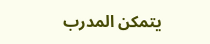يتمكن المدرب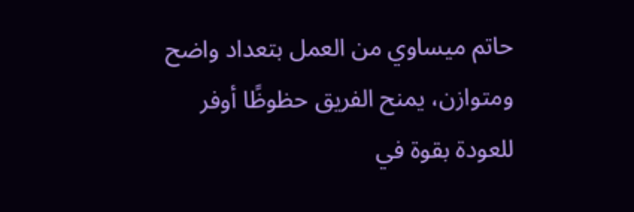حاتم ميساوي من العمل بتعداد واضح ومتوازن، يمنح الفريق حظوظًا أوفر للعودة بقوة في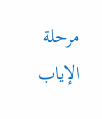مرحلة الإياب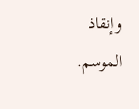وإنقاذ الموسم.